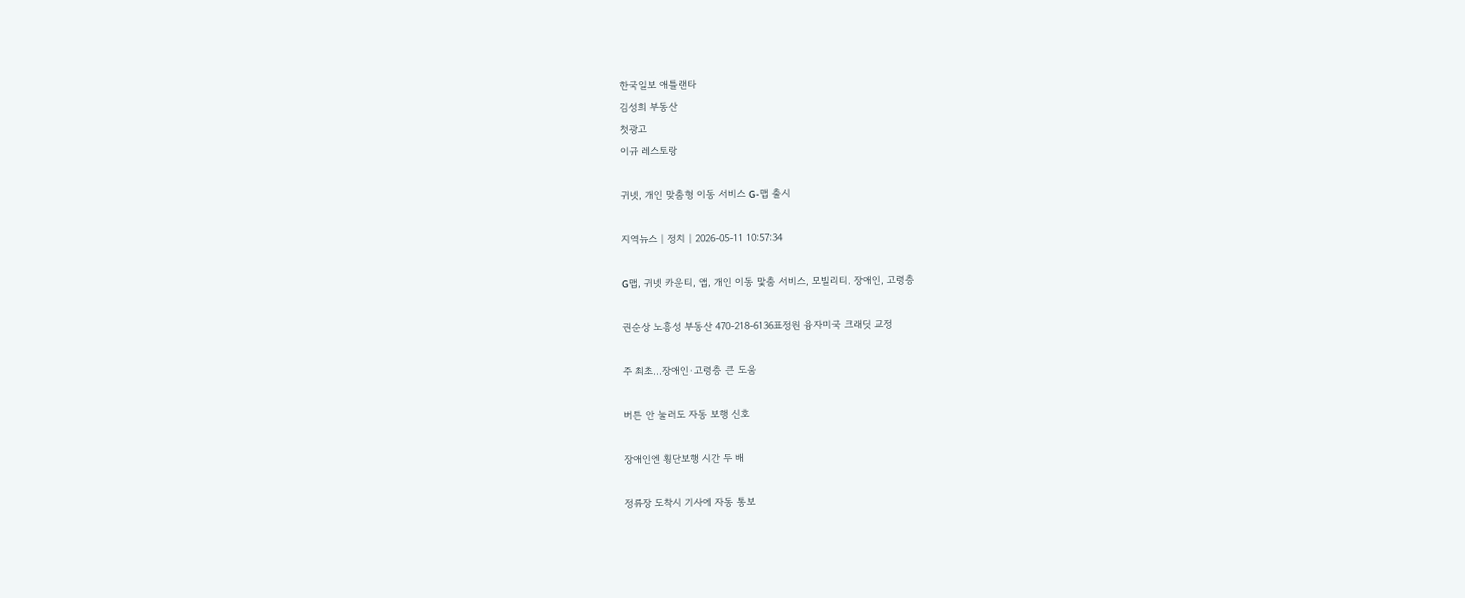한국일보 애틀랜타
김성희 부동산
첫광고
이규 레스토랑

귀넷, 개인 맞춤형 이동 서비스 G-맵 출시

지역뉴스 | 정치 | 2026-05-11 10:57:34

G맵, 귀넷 카운티, 앱, 개인 이동 맟춤 서비스, 모빌리티. 장애인, 고령층

권순상 노흥성 부동산 470-218-6136표정원 융자미국 크래딧 교정

주 최초…장애인∙고령층 큰 도움

버튼 안 눌러도 자동 보행 신호

장애인엔 횡단보행 시간 두 배

정류장 도착시 기사에 자동 통보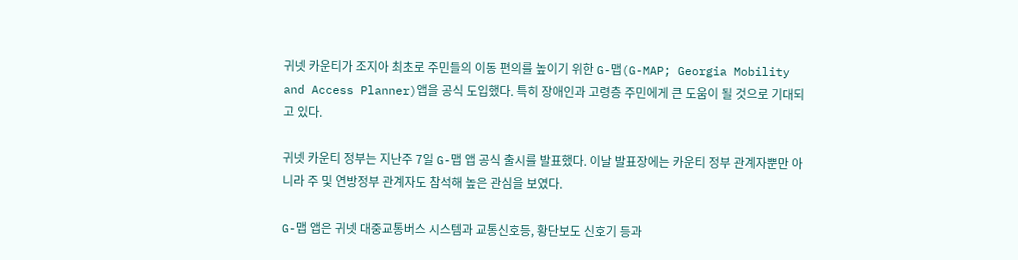귀넷 카운티가 조지아 최초로 주민들의 이동 편의를 높이기 위한 G-맵(G-MAP; Georgia Mobility and Access Planner)앱을 공식 도입했다. 특히 장애인과 고령층 주민에게 큰 도움이 될 것으로 기대되고 있다.

귀넷 카운티 정부는 지난주 7일 G-맵 앱 공식 출시를 발표했다. 이날 발표장에는 카운티 정부 관계자뿐만 아니라 주 및 연방정부 관계자도 참석해 높은 관심을 보였다.

G-맵 앱은 귀넷 대중교통버스 시스템과 교통신호등, 황단보도 신호기 등과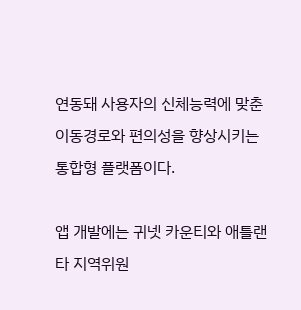연동돼 사용자의 신체능력에 맞춘 이동경로와 편의성을 향상시키는 통합형 플랫폼이다.

앱 개발에는 귀넷 카운티와 애틀랜타 지역위원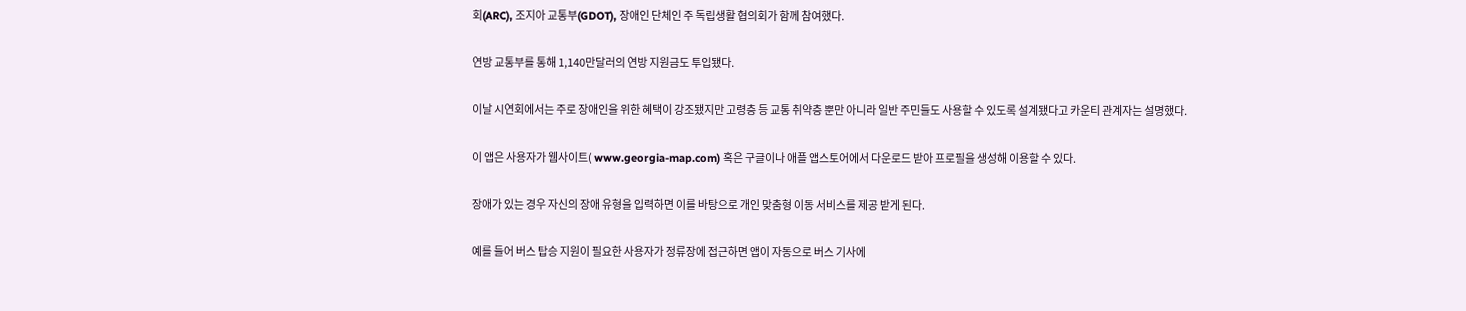회(ARC), 조지아 교통부(GDOT), 장애인 단체인 주 독립생활 협의회가 함께 참여했다.

연방 교통부를 통해 1,140만달러의 연방 지원금도 투입됐다.

이날 시연회에서는 주로 장애인을 위한 혜택이 강조됐지만 고령층 등 교통 취약층 뿐만 아니라 일반 주민들도 사용할 수 있도록 설계됐다고 카운티 관계자는 설명했다.

이 앱은 사용자가 웹사이트( www.georgia-map.com) 혹은 구글이나 애플 앱스토어에서 다운로드 받아 프로필을 생성해 이용할 수 있다.

장애가 있는 경우 자신의 장애 유형을 입력하면 이를 바탕으로 개인 맞춤형 이동 서비스를 제공 받게 된다.

예를 들어 버스 탑승 지원이 필요한 사용자가 정류장에 접근하면 앱이 자동으로 버스 기사에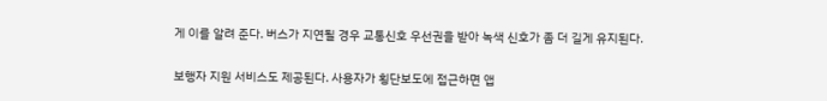게 이를 알려 준다. 버스가 지연될 경우 교통신호 우선권을 받아 녹색 신호가 좀 더 길게 유지된다.

보행자 지원 서비스도 제공된다. 사용자가 횡단보도에 접근하면 앱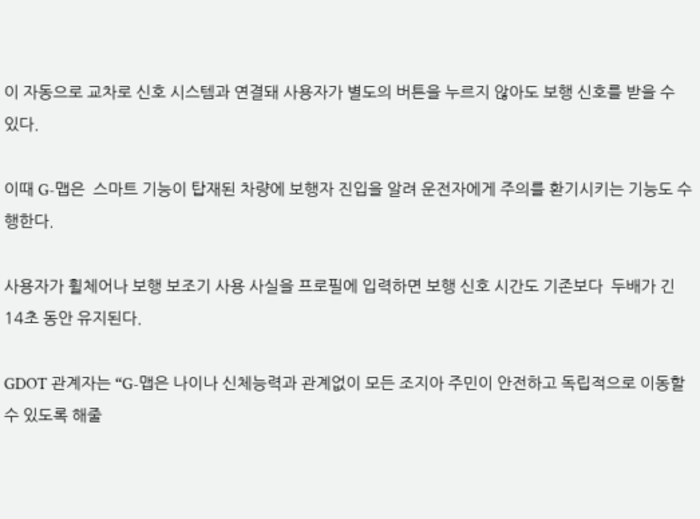이 자동으로 교차로 신호 시스템과 연결돼 사용자가 별도의 버튼을 누르지 않아도 보행 신호를 받을 수 있다.

이때 G-맵은  스마트 기능이 탑재된 차량에 보행자 진입을 알려 운전자에게 주의를 환기시키는 기능도 수행한다.

사용자가 휠체어나 보행 보조기 사용 사실을 프로필에 입력하면 보행 신호 시간도 기존보다  두배가 긴 14초 동안 유지된다.

GDOT 관계자는 “G-맵은 나이나 신체능력과 관계없이 모든 조지아 주민이 안전하고 독립적으로 이동할 수 있도록 해줄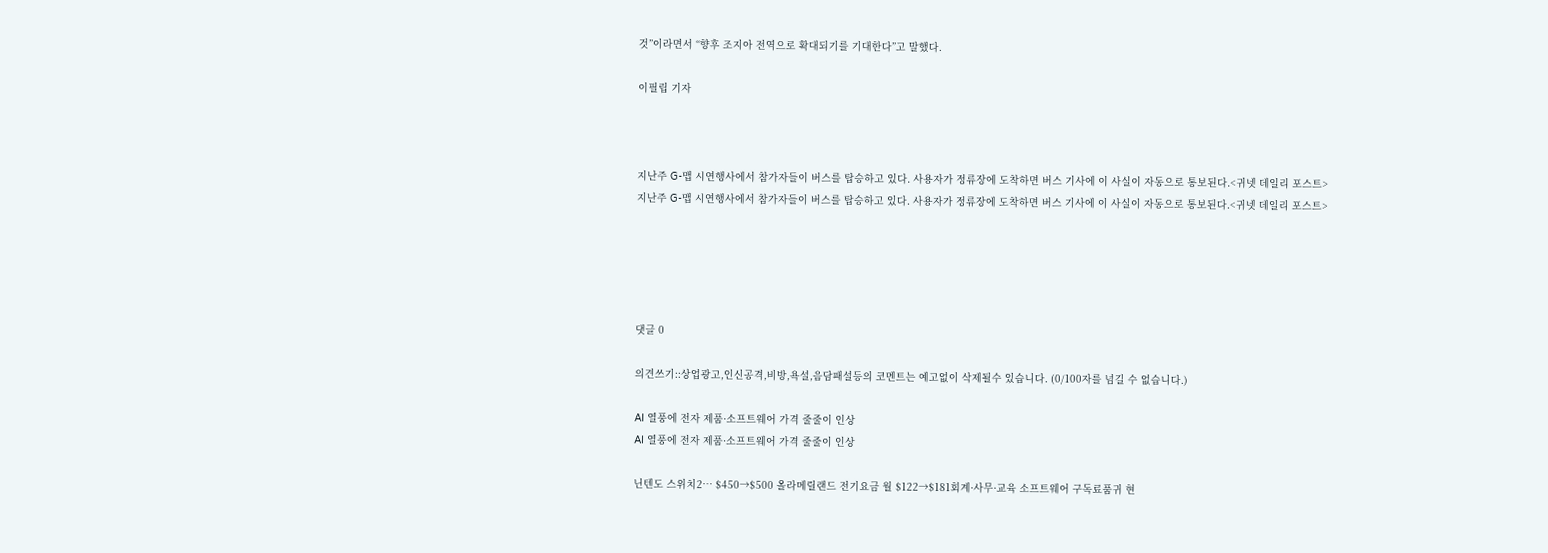것”이라면서 “향후 조지아 전역으로 확대되기를 기대한다”고 말했다.

이필립 기자



지난주 G-맵 시연행사에서 참가자들이 버스를 탑승하고 있다. 사용자가 정류장에 도착하면 버스 기사에 이 사실이 자동으로 통보된다.<귀넷 데일리 포스트>
지난주 G-맵 시연행사에서 참가자들이 버스를 탑승하고 있다. 사용자가 정류장에 도착하면 버스 기사에 이 사실이 자동으로 통보된다.<귀넷 데일리 포스트>





댓글 0

의견쓰기::상업광고,인신공격,비방,욕설,음담패설등의 코멘트는 예고없이 삭제될수 있습니다. (0/100자를 넘길 수 없습니다.)

AI 열풍에 전자 제품·소프트웨어 가격 줄줄이 인상
AI 열풍에 전자 제품·소프트웨어 가격 줄줄이 인상

닌텐도 스위치2… $450→$500 올라메릴랜드 전기요금 월 $122→$181회계·사무·교육 소프트웨어 구독료품귀 현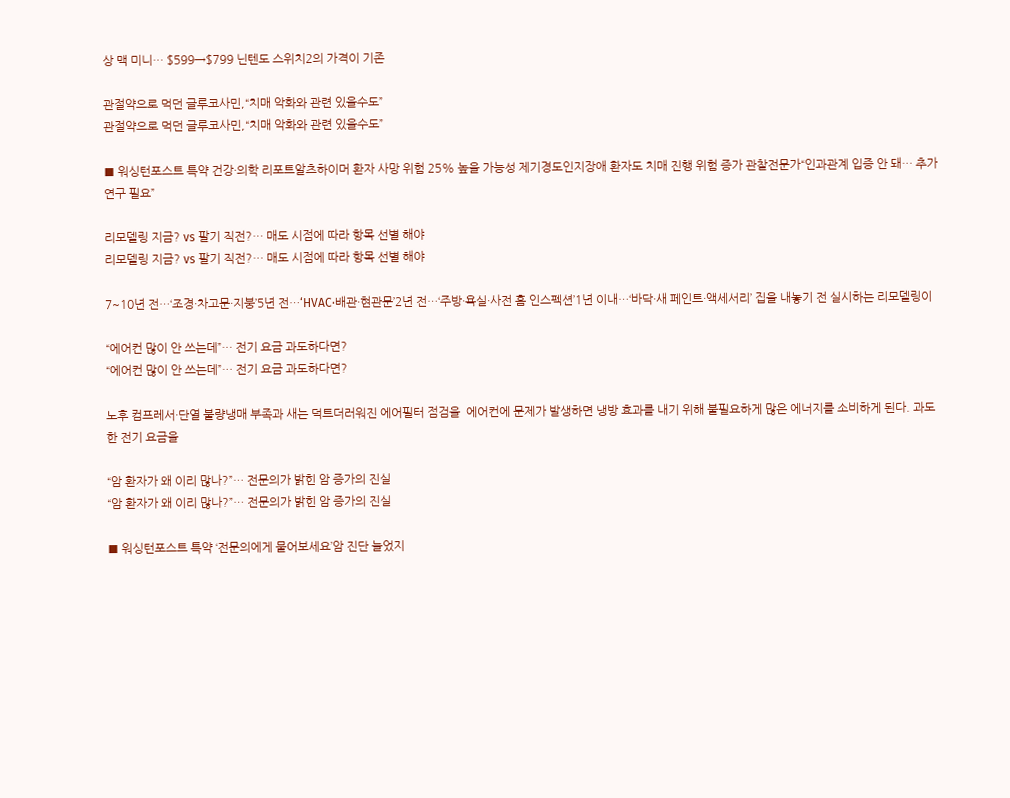상 맥 미니… $599→$799 닌텐도 스위치2의 가격이 기존

관절약으로 먹던 글루코사민,“치매 악화와 관련 있을수도”
관절약으로 먹던 글루코사민,“치매 악화와 관련 있을수도”

■ 워싱턴포스트 특약 건강·의학 리포트알츠하이머 환자 사망 위험 25% 높을 가능성 제기경도인지장애 환자도 치매 진행 위험 증가 관찰전문가“인과관계 입증 안 돼… 추가 연구 필요”

리모델링 지금? vs 팔기 직전?… 매도 시점에 따라 항목 선별 해야
리모델링 지금? vs 팔기 직전?… 매도 시점에 따라 항목 선별 해야

7~10년 전…‘조경·차고문·지붕’5년 전…‘HVAC·배관·현관문’2년 전…‘주방·욕실·사전 홈 인스펙션’1년 이내…‘바닥·새 페인트·액세서리’ 집을 내놓기 전 실시하는 리모델링이

“에어컨 많이 안 쓰는데”… 전기 요금 과도하다면?
“에어컨 많이 안 쓰는데”… 전기 요금 과도하다면?

노후 컴프레서·단열 불량냉매 부족과 새는 덕트더러워진 에어필터 점검을  에어컨에 문제가 발생하면 냉방 효과를 내기 위해 불필요하게 많은 에너지를 소비하게 된다. 과도한 전기 요금을

“암 환자가 왜 이리 많나?”… 전문의가 밝힌 암 증가의 진실
“암 환자가 왜 이리 많나?”… 전문의가 밝힌 암 증가의 진실

■ 워싱턴포스트 특약 ‘전문의에게 물어보세요’암 진단 늘었지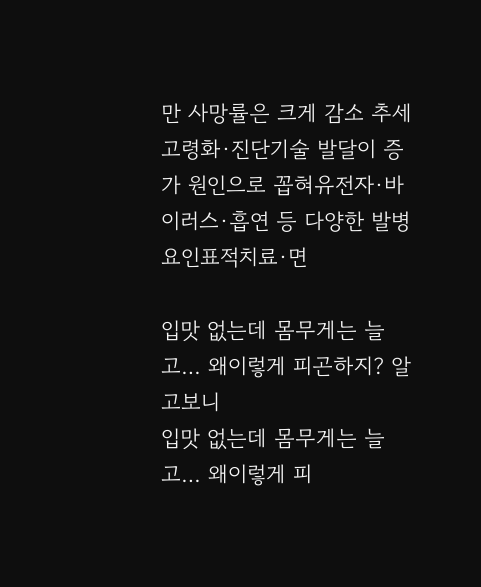만 사망률은 크게 감소 추세고령화·진단기술 발달이 증가 원인으로 꼽혀유전자·바이러스·흡연 등 다양한 발병 요인표적치료·면

입맛 없는데 몸무게는 늘고… 왜이렇게 피곤하지? 알고보니
입맛 없는데 몸무게는 늘고… 왜이렇게 피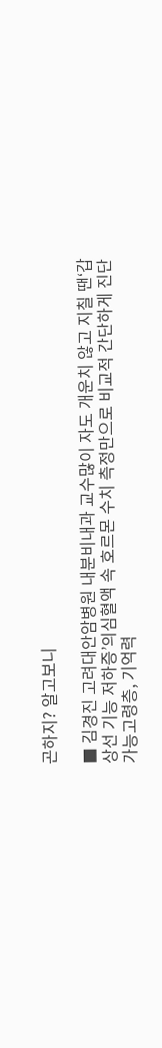곤하지? 알고보니

■ 김경진 고려대안암병원 내분비내과 교수많이 자도 개운치 않고 지칠 땐‘갑상선 기능 저하증’의심혈액 속 호르몬 수치 측정만으로 비교적 간단하게 진단 가능고령층, 기억력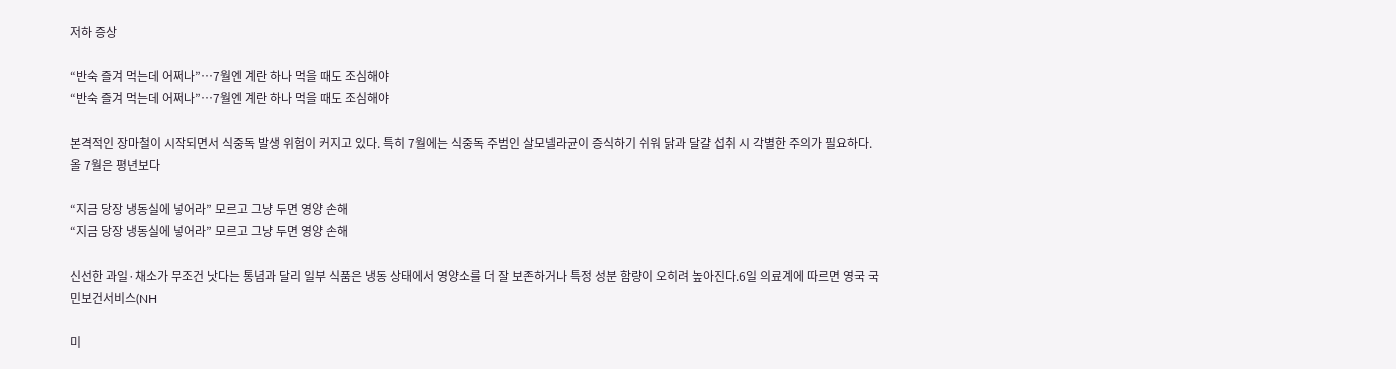저하 증상

“반숙 즐겨 먹는데 어쩌나”…7월엔 계란 하나 먹을 때도 조심해야
“반숙 즐겨 먹는데 어쩌나”…7월엔 계란 하나 먹을 때도 조심해야

본격적인 장마철이 시작되면서 식중독 발생 위험이 커지고 있다. 특히 7월에는 식중독 주범인 살모넬라균이 증식하기 쉬워 닭과 달걀 섭취 시 각별한 주의가 필요하다.올 7월은 평년보다

“지금 당장 냉동실에 넣어라” 모르고 그냥 두면 영양 손해
“지금 당장 냉동실에 넣어라” 모르고 그냥 두면 영양 손해

신선한 과일·채소가 무조건 낫다는 통념과 달리 일부 식품은 냉동 상태에서 영양소를 더 잘 보존하거나 특정 성분 함량이 오히려 높아진다.6일 의료계에 따르면 영국 국민보건서비스(NH

미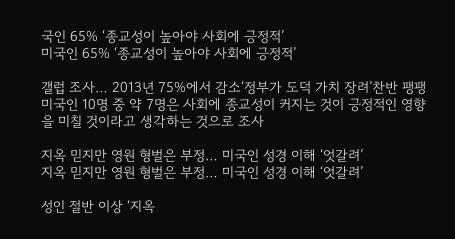국인 65% ‘종교성이 높아야 사회에 긍정적’
미국인 65% ‘종교성이 높아야 사회에 긍정적’

갤럽 조사… 2013년 75%에서 감소‘정부가 도덕 가치 장려’찬반 팽팽미국인 10명 중 약 7명은 사회에 종교성이 커지는 것이 긍정적인 영향을 미칠 것이라고 생각하는 것으로 조사

지옥 믿지만 영원 형벌은 부정… 미국인 성경 이해 ‘엇갈려’
지옥 믿지만 영원 형벌은 부정… 미국인 성경 이해 ‘엇갈려’

성인 절반 이상 ‘지옥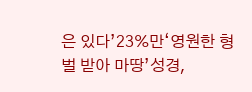은 있다’23%만‘영원한 형벌 받아 마땅’성경,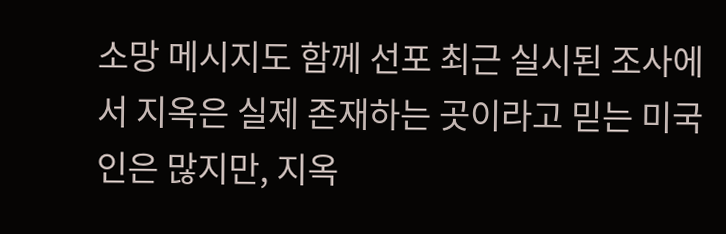소망 메시지도 함께 선포 최근 실시된 조사에서 지옥은 실제 존재하는 곳이라고 믿는 미국인은 많지만, 지옥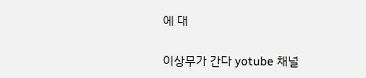에 대

이상무가 간다 yotube 채널